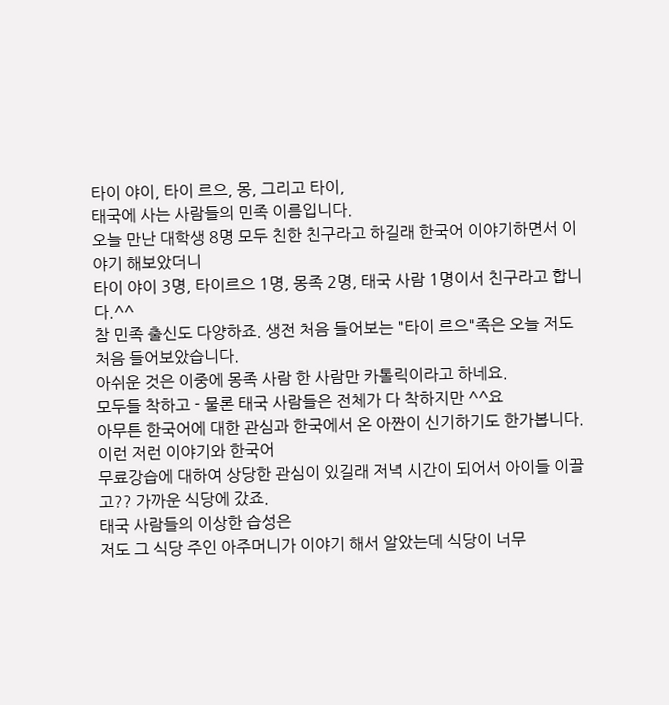타이 야이, 타이 르으, 몽, 그리고 타이,
태국에 사는 사람들의 민족 이름입니다.
오늘 만난 대학생 8명 모두 친한 친구라고 하길래 한국어 이야기하면서 이야기 해보았더니
타이 야이 3명, 타이르으 1명, 몽족 2명, 태국 사람 1명이서 친구라고 합니다.^^
참 민족 출신도 다양하죠. 생전 처음 들어보는 "타이 르으"족은 오늘 저도 처음 들어보았습니다.
아쉬운 것은 이중에 몽족 사람 한 사람만 카톨릭이라고 하네요.
모두들 착하고 - 물론 태국 사람들은 전체가 다 착하지만 ^^요
아무튼 한국어에 대한 관심과 한국에서 온 아짠이 신기하기도 한가봅니다. 이런 저런 이야기와 한국어
무료강습에 대하여 상당한 관심이 있길래 저녁 시간이 되어서 아이들 이끌고?? 가까운 식당에 갔죠.
태국 사람들의 이상한 습성은
저도 그 식당 주인 아주머니가 이야기 해서 알았는데 식당이 너무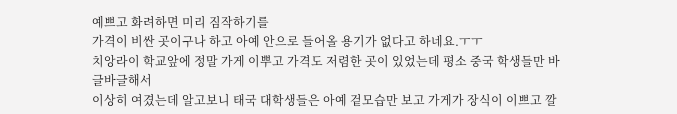예쁘고 화려하면 미리 짐작하기를
가격이 비싼 곳이구나 하고 아예 안으로 들어올 용기가 없다고 하네요.ㅜㅜ
치앙라이 학교앞에 정말 가게 이뿌고 가격도 저렴한 곳이 있었는데 평소 중국 학생들만 바글바글해서
이상히 여겼는데 알고보니 태국 대학생들은 아예 겉모습만 보고 가게가 장식이 이쁘고 깔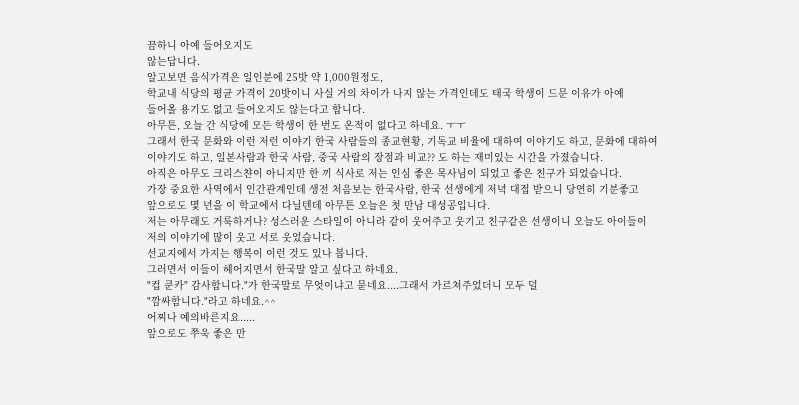끔하니 아예 들어오지도
않는답니다.
알고보면 음식가격은 일인분에 25밧 약 1,000원정도,
학교내 식당의 평균 가격이 20밧이니 사실 거의 차이가 나지 않는 가격인데도 태국 학생이 드문 이유가 아예
들어올 용기도 없고 들어오지도 않는다고 합니다.
아무튼, 오늘 간 식당에 모든 학생이 한 번도 온적이 없다고 하네요. ㅜㅜ
그래서 한국 문화와 이런 저런 이야기 한국 사람들의 종교현황, 기독교 비율에 대하여 이야기도 하고, 문화에 대하여
이야기도 하고, 일본사람과 한국 사람, 중국 사람의 장점과 비교?? 도 하는 재미있는 시간을 가졌습니다.
아직은 아무도 크리스챤이 아니지만 한 끼 식사로 저는 인심 좋은 목사님이 되었고 좋은 친구가 되었습니다.
가장 중요한 사역에서 인간관계인데 생전 처음보는 한국사람, 한국 선생에게 저녁 대접 받으니 당연히 기분좋고
앞으로도 몇 년을 이 학교에서 다닐텐데 아무튼 오늘은 첫 만남 대성공입니다.
저는 아무래도 거룩하거나? 성스러운 스타일이 아니라 같이 웃어주고 웃기고 친구같은 선생이니 오늘도 아이들이
저의 이야기에 많이 웃고 서로 웃었습니다.
선교지에서 가지는 행복이 이런 것도 있나 봅니다.
그러면서 이들이 헤어지면서 한국말 알고 싶다고 하네요.
"컵 쿤카" 감사합니다."가 한국말로 무엇이냐고 묻네요....그래서 가르쳐주었더니 모두 덜
"깜싸함니다."라고 하네요.^^
어찌나 예의바른지요.....
앞으로도 쭈욱 좋은 만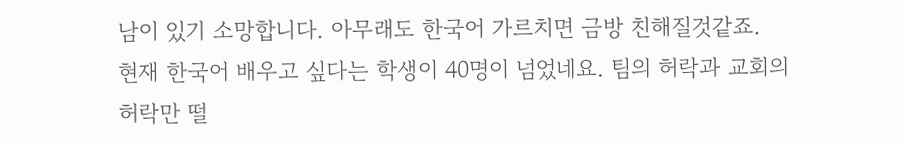남이 있기 소망합니다. 아무래도 한국어 가르치면 금방 친해질것같죠.
현재 한국어 배우고 싶다는 학생이 40명이 넘었네요. 팀의 허락과 교회의 허락만 떨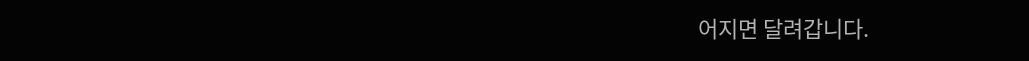어지면 달려갑니다.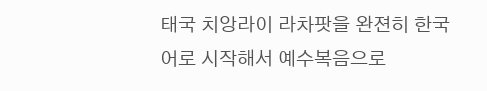태국 치앙라이 라차팟을 완젼히 한국어로 시작해서 예수복음으로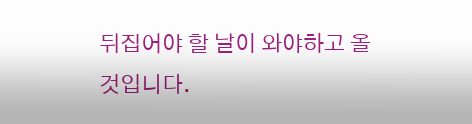뒤집어야 할 날이 와야하고 올것입니다.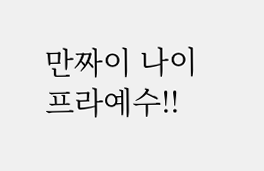만짜이 나이 프라예수!!